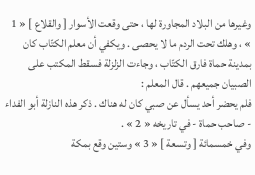وغيرها من البلاد المجاورة لها ، حتى وقعت الأسوار [ والقلاع ] « 1 » ، وهلك تحت الردم ما لا يحصى . ويكفي أن معلم الكتّاب كان بمدينة حماة فارق الكتّاب ، وجاءت الزلزلة فسقط المكتب على الصبيان جميعهم . قال المعلم :
فلم يحضر أحد يسأل عن صبي كان له هناك . ذكر هذه النازلة أبو الفداء - صاحب حماة - في تاريخه « 2 » .
وفي خمسمائة [ وتسعة ] « 3 » وستين وقع بمكة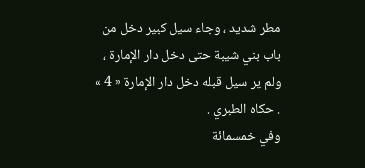مطر شديد ، وجاء سيل كبير دخل من باب بني شيبة حتى دخل دار الإمارة ، ولم ير سيل قبله دخل دار الإمارة « 4 » . حكاه الطبري .
وفي خمسمائة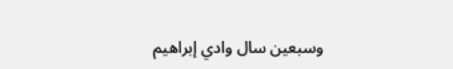وسبعين سال وادي إبراهيم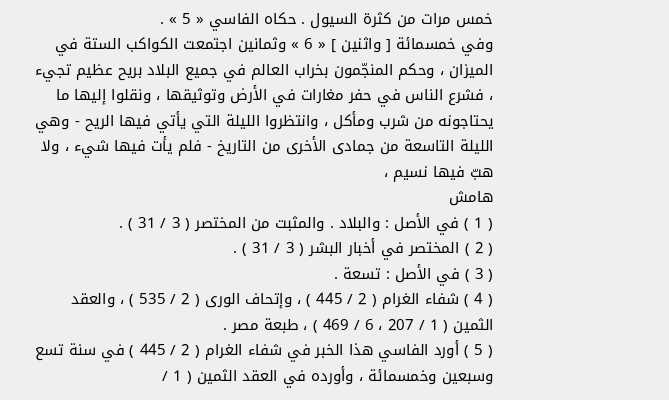خمس مرات من كثرة السيول . حكاه الفاسي « 5 » .
وفي خمسمائة [ واثنين ] « 6 » وثمانين اجتمعت الكواكب الستة في الميزان ، وحكم المنجّمون بخراب العالم في جميع البلاد بريح عظيم تجيء ، فشرع الناس في حفر مغارات في الأرض وتوثيقها ، ونقلوا إليها ما يحتاجونه من شرب ومأكل ، وانتظروا الليلة التي يأتي فيها الريح - وهي الليلة التاسعة من جمادى الأخرى من التاريخ - فلم يأت فيها شيء ، ولا هبّ فيها نسيم ،
هامش
( 1 ) في الأصل : والبلاد . والمثبت من المختصر ( 3 / 31 ) .
( 2 ) المختصر في أخبار البشر ( 3 / 31 ) .
( 3 ) في الأصل : تسعة .
( 4 ) شفاء الغرام ( 2 / 445 ) ، وإتحاف الورى ( 2 / 535 ) ، والعقد الثمين ( 1 / 207 ، 6 / 469 ) ، طبعة مصر .
( 5 ) أورد الفاسي هذا الخبر في شفاء الغرام ( 2 / 445 ) في سنة تسع وسبعين وخمسمائة ، وأورده في العقد الثمين ( 1 /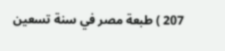207 ) طبعة مصر في سنة تسعين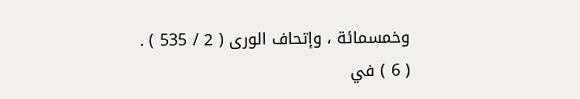وخمسمائة ، وإتحاف الورى ( 2 / 535 ) .
( 6 ) في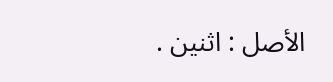الأصل : اثنين .